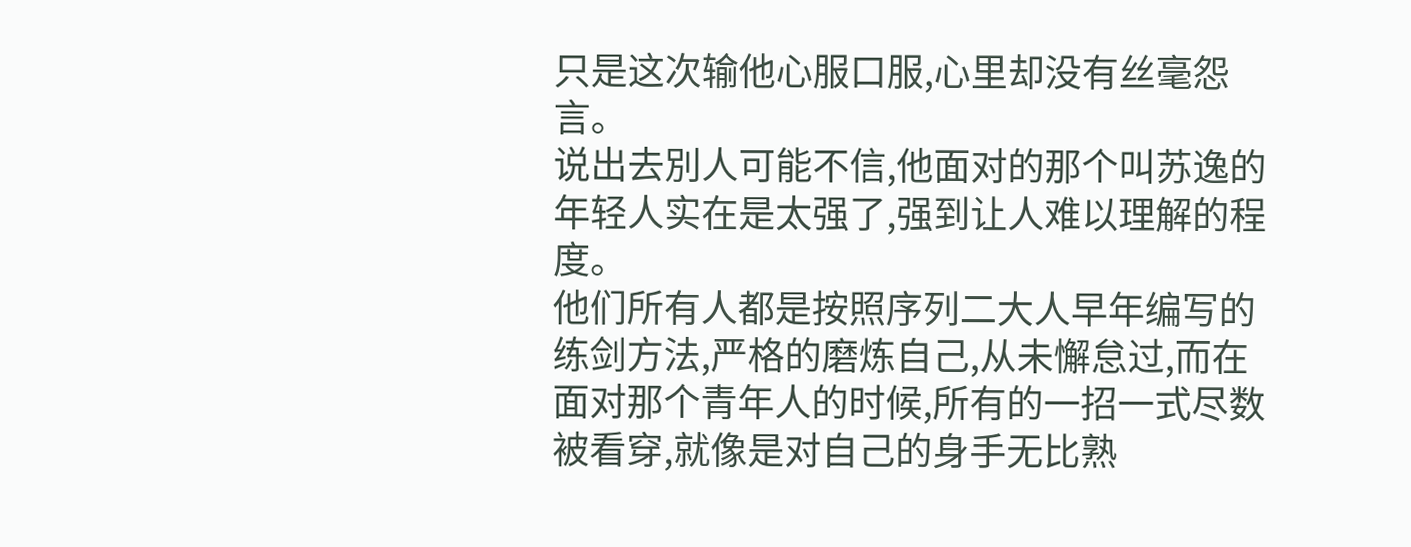只是这次输他心服口服,心里却没有丝毫怨言。
说出去別人可能不信,他面对的那个叫苏逸的年轻人实在是太强了,强到让人难以理解的程度。
他们所有人都是按照序列二大人早年编写的练剑方法,严格的磨炼自己,从未懈怠过,而在面对那个青年人的时候,所有的一招一式尽数被看穿,就像是对自己的身手无比熟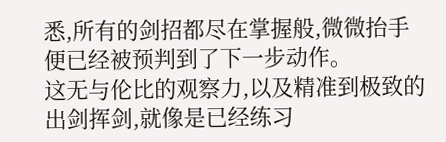悉,所有的剑招都尽在掌握般,微微抬手便已经被预判到了下一步动作。
这无与伦比的观察力,以及精准到极致的出剑挥剑,就像是已经练习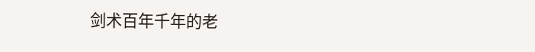剑术百年千年的老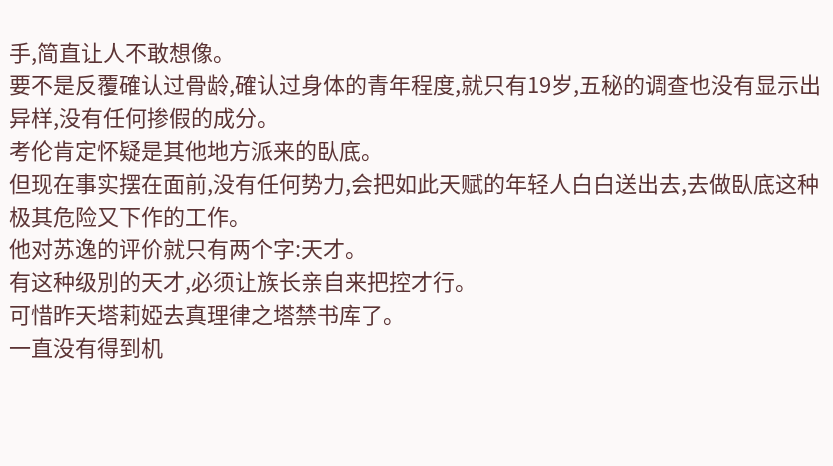手,简直让人不敢想像。
要不是反覆確认过骨龄,確认过身体的青年程度,就只有19岁,五秘的调查也没有显示出异样,没有任何掺假的成分。
考伦肯定怀疑是其他地方派来的臥底。
但现在事实摆在面前,没有任何势力,会把如此天赋的年轻人白白送出去,去做臥底这种极其危险又下作的工作。
他对苏逸的评价就只有两个字:天才。
有这种级別的天才,必须让族长亲自来把控才行。
可惜昨天塔莉婭去真理律之塔禁书库了。
一直没有得到机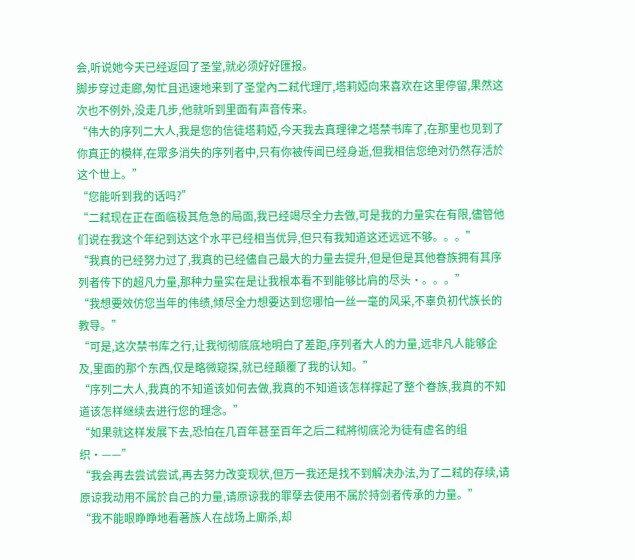会,听说她今天已经返回了圣堂,就必须好好匯报。
脚步穿过走廊,匆忙且迅速地来到了圣堂內二弒代理厅,塔莉婭向来喜欢在这里停留,果然这次也不例外,没走几步,他就听到里面有声音传来。
“伟大的序列二大人,我是您的信徒塔莉婭,今天我去真理律之塔禁书库了,在那里也见到了你真正的模样,在眾多消失的序列者中,只有你被传闻已经身逝,但我相信您绝对仍然存活於这个世上。”
“您能听到我的话吗?”
“二弒现在正在面临极其危急的局面,我已经竭尽全力去做,可是我的力量实在有限,儘管他们说在我这个年纪到达这个水平已经相当优异,但只有我知道这还远远不够。。。”
“我真的已经努力过了,我真的已经儘自己最大的力量去提升,但是但是其他眷族拥有其序列者传下的超凡力量,那种力量实在是让我根本看不到能够比肩的尽头·。。。”
“我想要效仿您当年的伟绩,倾尽全力想要达到您哪怕一丝一毫的风采,不辜负初代族长的教导。”
“可是,这次禁书库之行,让我彻彻底底地明白了差距,序列者大人的力量,远非凡人能够企及,里面的那个东西,仅是略微窥探,就已经顛覆了我的认知。”
“序列二大人,我真的不知道该如何去做,我真的不知道该怎样撑起了整个眷族,我真的不知道该怎样继续去进行您的理念。”
“如果就这样发展下去,恐怕在几百年甚至百年之后二弒將彻底沦为徒有虚名的组织·——”
“我会再去尝试尝试,再去努力改变现状,但万一我还是找不到解决办法,为了二弒的存续,请原谅我动用不属於自己的力量,请原谅我的罪孽去使用不属於持剑者传承的力量。”
“我不能眼睁睁地看著族人在战场上廝杀,却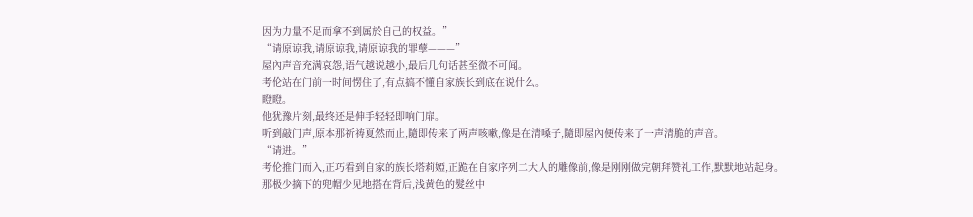因为力量不足而拿不到属於自己的权益。”
“请原谅我,请原谅我,请原谅我的罪孽———”
屋內声音充满哀怨,语气越说越小,最后几句话甚至微不可闻。
考伦站在门前一时间愣住了,有点搞不懂自家族长到底在说什么。
瞪瞪。
他犹豫片刻,最终还是伸手轻轻即响门扉。
听到敲门声,原本那祈祷夏然而止,隨即传来了两声咳嗽,像是在清嗓子,隨即屋內便传来了一声清脆的声音。
“请进。”
考伦推门而入,正巧看到自家的族长塔莉婭,正跪在自家序列二大人的雕像前,像是刚刚做完朝拜赞礼工作,默默地站起身。
那极少摘下的兜帽少见地搭在背后,浅黄色的髮丝中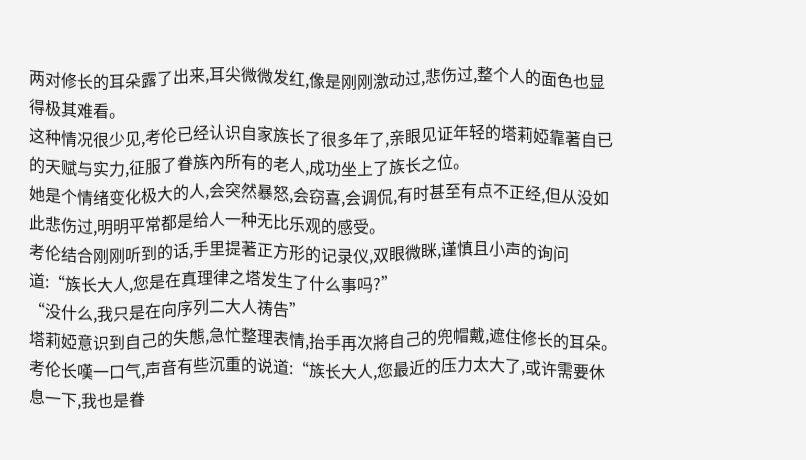两对修长的耳朵露了出来,耳尖微微发红,像是刚刚激动过,悲伤过,整个人的面色也显得极其难看。
这种情况很少见,考伦已经认识自家族长了很多年了,亲眼见证年轻的塔莉婭靠著自已的天赋与实力,征服了眷族內所有的老人,成功坐上了族长之位。
她是个情绪变化极大的人,会突然暴怒,会窃喜,会调侃,有时甚至有点不正经,但从没如此悲伤过,明明平常都是给人一种无比乐观的感受。
考伦结合刚刚听到的话,手里提著正方形的记录仪,双眼微眯,谨慎且小声的询问道:“族长大人,您是在真理律之塔发生了什么事吗?”
“没什么,我只是在向序列二大人祷告”
塔莉婭意识到自己的失態,急忙整理表情,抬手再次將自己的兜帽戴,遮住修长的耳朵。
考伦长嘆一口气,声音有些沉重的说道:“族长大人,您最近的压力太大了,或许需要休息一下,我也是眷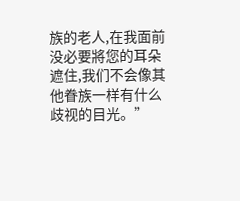族的老人,在我面前没必要將您的耳朵遮住,我们不会像其他眷族一样有什么歧视的目光。”